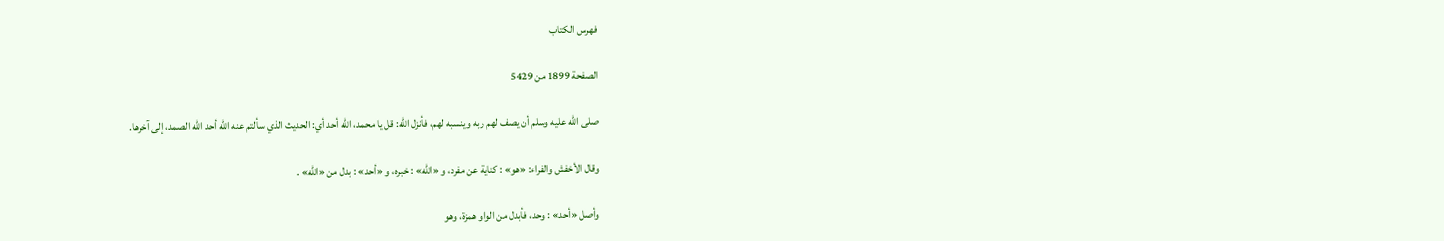فهرس الكتاب

الصفحة 1899 من 5429

صلى الله عليه وسلم أن يصف لهم ربه وينسبه لهم، فأنزل الله: قل يا محمد، الله أحد أي: الحديث الذي سألتم عنه الله أحد الله الصمد، إلى آخرها.

وقال الأخفش والفراء: «هو» : كناية عن مفرد، و «الله» : خبره، و «أحد» : بدل من «الله» .

وأصل «أحد» : وحد، فأبدل من الواو همزة، وهو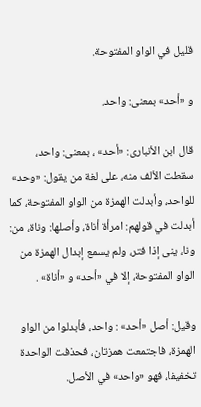قليل في الواو المفتوحة.

و «أحد» بمعنى: واحد.

قال ابن الأنبارى: «أحد» ، بمعنى: واحد، سقطت الألف منه، على لغة من يقول: «وحد» للواحد، وأبدلت الهمزة من الواو المفتوحة، كما أبدلت في قولهم: امرأة أناة، وأصلها: وناة، من: ونا، ينى إذا فتر، ولم يسمع إبدال الهمزة من الواو المفتوحة، إلا في «أحد» و «أناة» .

وقيل: أصل «أحد» : واحد، فأبدلوا من الواو الهمزة، فاجتمعت همزتان، فحذفت الواحدة تخفيفا، فهو «واحد» في الأصل.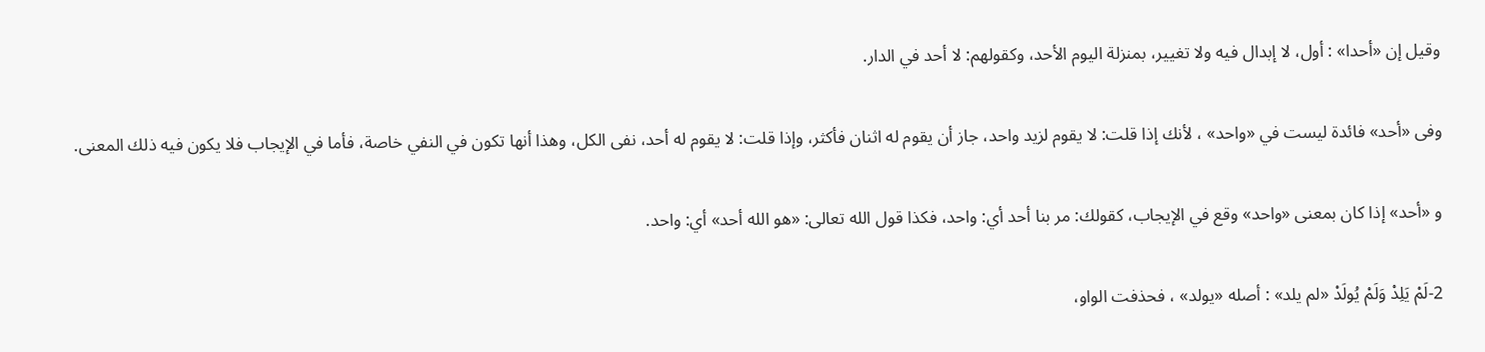وقيل إن «أحدا» : أول، لا إبدال فيه ولا تغيير، بمنزلة اليوم الأحد، وكقولهم: لا أحد في الدار.

وفى «أحد» فائدة ليست في «واحد» ، لأنك إذا قلت: لا يقوم لزيد واحد، جاز أن يقوم له اثنان فأكثر، وإذا قلت: لا يقوم له أحد، نفى الكل، وهذا أنها تكون في النفي خاصة، فأما في الإيجاب فلا يكون فيه ذلك المعنى.

و «أحد» إذا كان بمعنى «واحد» وقع في الإيجاب، كقولك: مر بنا أحد أي: واحد، فكذا قول الله تعالى: «هو الله أحد» أي: واحد.

2-لَمْ يَلِدْ وَلَمْ يُولَدْ «لم يلد» : أصله «يولد» ، فحذفت الواو،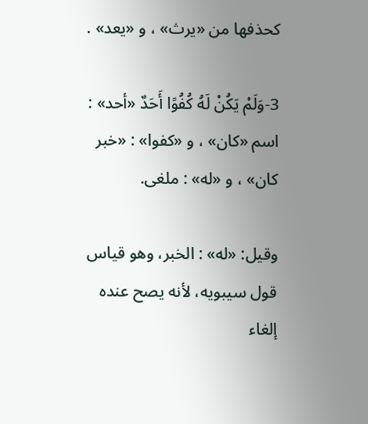كحذفها من «يرث» ، و «يعد» .

3-وَلَمْ يَكُنْ لَهُ كُفُوًا أَحَدٌ «أحد» : اسم «كان» ، و «كفوا» : «خبر كان» ، و «له» : ملغى.

وقيل: «له» : الخبر، وهو قياس قول سيبويه، لأنه يصح عنده إلغاء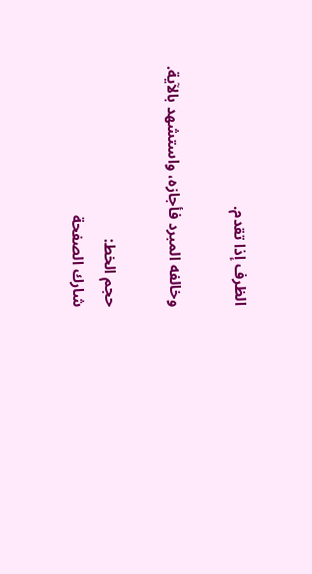الظرف إذا تقدم.

وخالفه المبرد فأجازه، واستشهد بالآية.

حجم الخط:
شارك الصفحة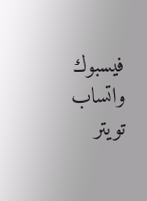فيسبوك واتساب تويتر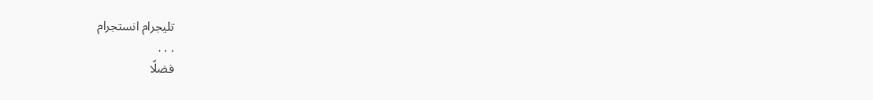تليجرام انستجرام
. . .
فضلًا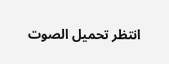انتظر تحميل الصوت